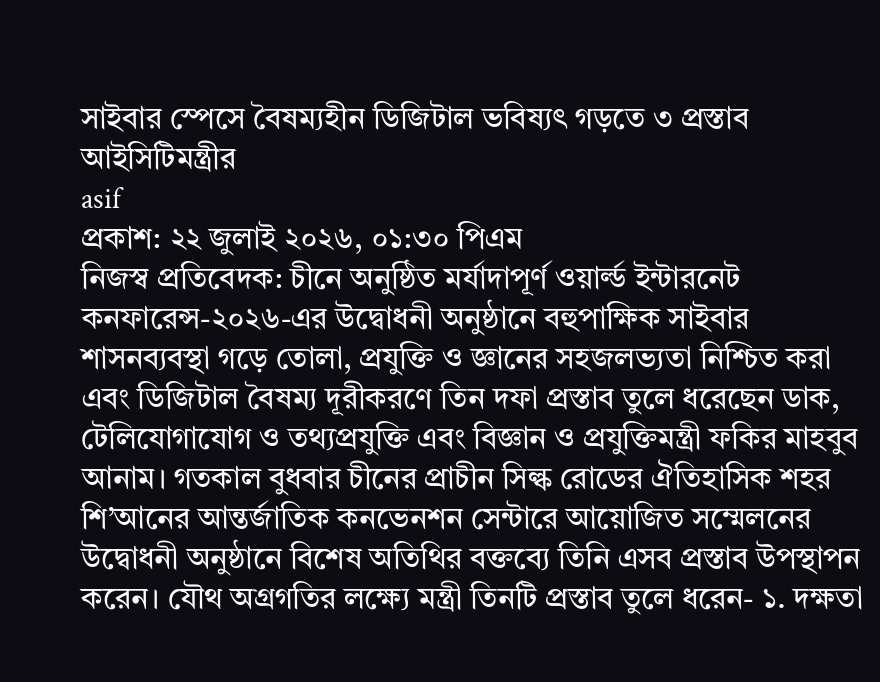সাইবার স্পেসে বৈষম্যহীন ডিজিটাল ভবিষ্যৎ গড়তে ৩ প্রস্তাব আইসিটিমন্ত্রীর
asif
প্রকাশ: ২২ জুলাই ২০২৬, ০১:৩০ পিএম
নিজস্ব প্রতিবেদক: চীনে অনুষ্ঠিত মর্যাদাপূর্ণ ওয়ার্ল্ড ইন্টারনেট কনফারেন্স-২০২৬-এর উদ্বোধনী অনুষ্ঠানে বহুপাক্ষিক সাইবার শাসনব্যবস্থা গড়ে তোলা, প্রযুক্তি ও জ্ঞানের সহজলভ্যতা নিশ্চিত করা এবং ডিজিটাল বৈষম্য দূরীকরণে তিন দফা প্রস্তাব তুলে ধরেছেন ডাক, টেলিযোগাযোগ ও তথ্যপ্রযুক্তি এবং বিজ্ঞান ও প্রযুক্তিমন্ত্রী ফকির মাহবুব আনাম। গতকাল বুধবার চীনের প্রাচীন সিল্ক রোডের ঐতিহাসিক শহর শি’আনের আন্তর্জাতিক কনভেনশন সেন্টারে আয়োজিত সম্মেলনের উদ্বোধনী অনুষ্ঠানে বিশেষ অতিথির বক্তব্যে তিনি এসব প্রস্তাব উপস্থাপন করেন। যৌথ অগ্রগতির লক্ষ্যে মন্ত্রী তিনটি প্রস্তাব তুলে ধরেন- ১. দক্ষতা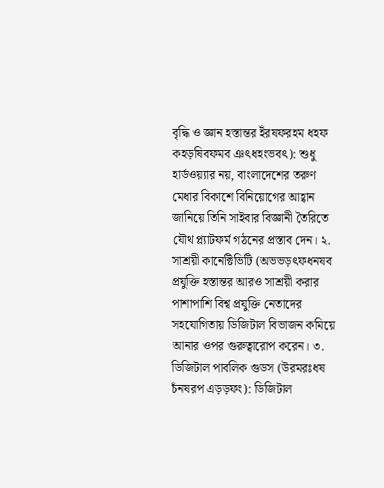বৃদ্ধি ও জ্ঞান হস্তান্তর ইঁরষফরহম ধহফ কহড়ষিবফমব ঞৎধহংভবৎ): শুধু হার্ডওয়্যার নয়, বাংলাদেশের তরুণ মেধার বিকাশে বিনিয়োগের আহ্বান জানিয়ে তিনি সাইবার বিজ্ঞানী তৈরিতে যৌথ প্ল্যাটফর্ম গঠনের প্রস্তাব দেন। ২. সাশ্রয়ী কানেক্টিভিটি (অভভড়ৎফধনষব প্রযুক্তি হস্তান্তর আরও সাশ্রয়ী করার পাশাপাশি বিশ্ব প্রযুক্তি নেতাদের সহযোগিতায় ডিজিটাল বিভাজন কমিয়ে আনার ওপর গুরুত্বারোপ করেন। ৩. ডিজিটাল পাবলিক গুডস (উরমরঃধষ চঁনষরপ এড়ড়ফং): ডিজিটাল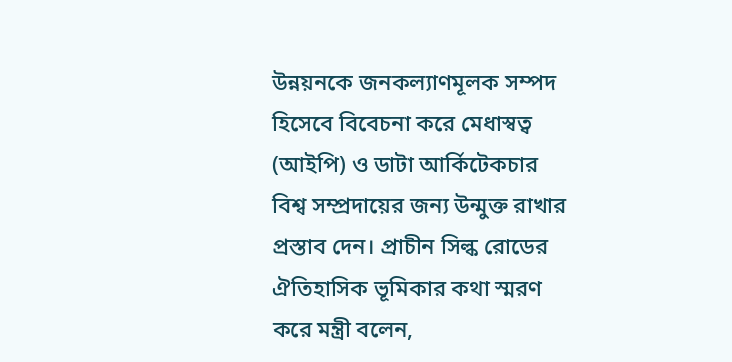উন্নয়নকে জনকল্যাণমূলক সম্পদ হিসেবে বিবেচনা করে মেধাস্বত্ব (আইপি) ও ডাটা আর্কিটেকচার বিশ্ব সম্প্রদায়ের জন্য উন্মুক্ত রাখার প্রস্তাব দেন। প্রাচীন সিল্ক রোডের ঐতিহাসিক ভূমিকার কথা স্মরণ করে মন্ত্রী বলেন,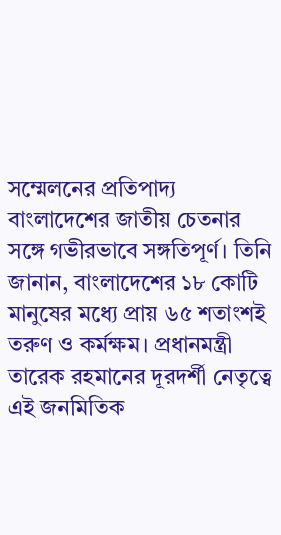সম্মেলনের প্রতিপাদ্য বাংলাদেশের জাতীয় চেতনার সঙ্গে গভীরভাবে সঙ্গতিপূর্ণ। তিনি জানান, বাংলাদেশের ১৮ কোটি মানুষের মধ্যে প্রায় ৬৫ শতাংশই তরুণ ও কর্মক্ষম। প্রধানমন্ত্রী তারেক রহমানের দূরদর্শী নেতৃত্বে এই জনমিতিক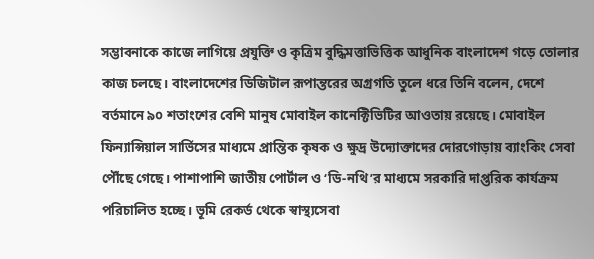সম্ভাবনাকে কাজে লাগিয়ে প্রযুক্তি ও কৃত্রিম বুদ্ধিমত্তাভিত্তিক আধুনিক বাংলাদেশ গড়ে তোলার কাজ চলছে। বাংলাদেশের ডিজিটাল রূপান্তরের অগ্রগতি তুলে ধরে তিনি বলেন, দেশে বর্তমানে ৯০ শতাংশের বেশি মানুষ মোবাইল কানেক্টিভিটির আওতায় রয়েছে। মোবাইল ফিন্যান্সিয়াল সার্ভিসের মাধ্যমে প্রান্তিক কৃষক ও ক্ষুদ্র উদ্যোক্তাদের দোরগোড়ায় ব্যাংকিং সেবা পৌঁছে গেছে। পাশাপাশি জাতীয় পোর্টাল ও ‘ডি-নথি’র মাধ্যমে সরকারি দাপ্তরিক কার্যক্রম পরিচালিত হচ্ছে। ভূমি রেকর্ড থেকে স্বাস্থ্যসেবা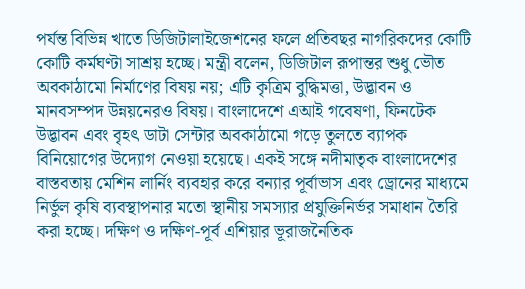পর্যন্ত বিভিন্ন খাতে ডিজিটালাইজেশনের ফলে প্রতিবছর নাগরিকদের কোটি কোটি কর্মঘণ্টা সাশ্রয় হচ্ছে। মন্ত্রী বলেন, ডিজিটাল রূপান্তর শুধু ভৌত অবকাঠামো নির্মাণের বিষয় নয়; এটি কৃত্রিম বুদ্ধিমত্তা, উদ্ভাবন ও মানবসম্পদ উন্নয়নেরও বিষয়। বাংলাদেশে এআই গবেষণা, ফিনটেক উদ্ভাবন এবং বৃহৎ ডাটা সেন্টার অবকাঠামো গড়ে তুলতে ব্যাপক বিনিয়োগের উদ্যোগ নেওয়া হয়েছে। একই সঙ্গে নদীমাতৃক বাংলাদেশের বাস্তবতায় মেশিন লার্নিং ব্যবহার করে বন্যার পূর্বাভাস এবং ড্রোনের মাধ্যমে নির্ভুল কৃষি ব্যবস্থাপনার মতো স্থানীয় সমস্যার প্রযুক্তিনির্ভর সমাধান তৈরি করা হচ্ছে। দক্ষিণ ও দক্ষিণ-পূর্ব এশিয়ার ভূরাজনৈতিক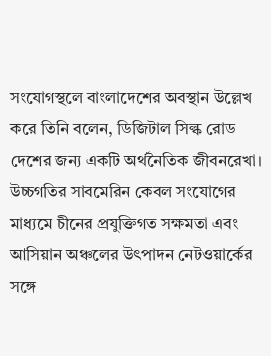সংযোগস্থলে বাংলাদেশের অবস্থান উল্লেখ করে তিনি বলেন, ডিজিটাল সিল্ক রোড দেশের জন্য একটি অর্থনৈতিক জীবনরেখা। উচ্চগতির সাবমেরিন কেবল সংযোগের মাধ্যমে চীনের প্রযুক্তিগত সক্ষমতা এবং আসিয়ান অঞ্চলের উৎপাদন নেটওয়ার্কের সঙ্গে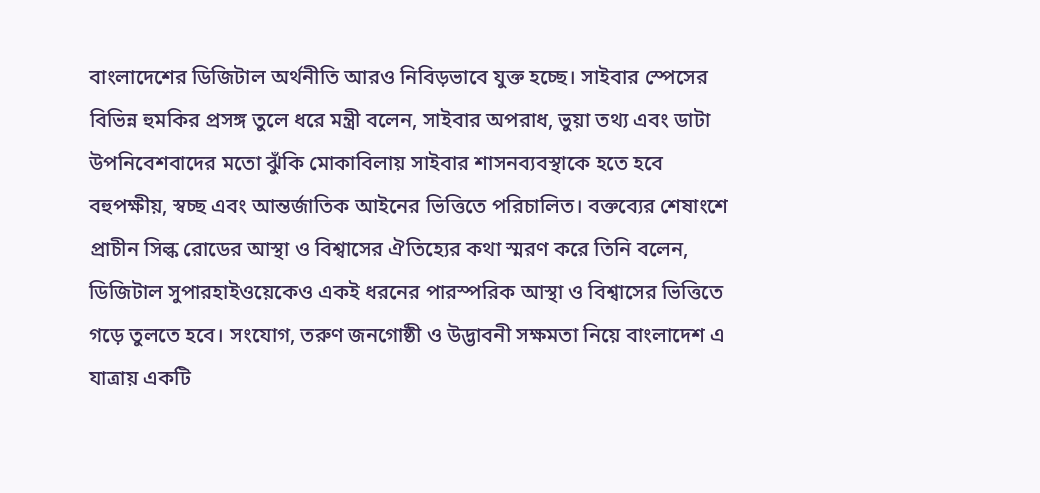বাংলাদেশের ডিজিটাল অর্থনীতি আরও নিবিড়ভাবে যুক্ত হচ্ছে। সাইবার স্পেসের বিভিন্ন হুমকির প্রসঙ্গ তুলে ধরে মন্ত্রী বলেন, সাইবার অপরাধ, ভুয়া তথ্য এবং ডাটা উপনিবেশবাদের মতো ঝুঁকি মোকাবিলায় সাইবার শাসনব্যবস্থাকে হতে হবে বহুপক্ষীয়, স্বচ্ছ এবং আন্তর্জাতিক আইনের ভিত্তিতে পরিচালিত। বক্তব্যের শেষাংশে প্রাচীন সিল্ক রোডের আস্থা ও বিশ্বাসের ঐতিহ্যের কথা স্মরণ করে তিনি বলেন, ডিজিটাল সুপারহাইওয়েকেও একই ধরনের পারস্পরিক আস্থা ও বিশ্বাসের ভিত্তিতে গড়ে তুলতে হবে। সংযোগ, তরুণ জনগোষ্ঠী ও উদ্ভাবনী সক্ষমতা নিয়ে বাংলাদেশ এ যাত্রায় একটি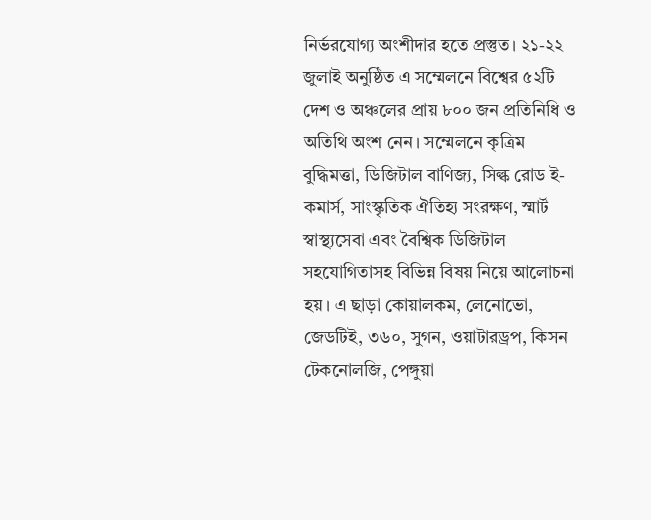নির্ভরযোগ্য অংশীদার হতে প্রস্তুত। ২১-২২ জুলাই অনুষ্ঠিত এ সম্মেলনে বিশ্বের ৫২টি দেশ ও অঞ্চলের প্রায় ৮০০ জন প্রতিনিধি ও অতিথি অংশ নেন। সম্মেলনে কৃত্রিম বুদ্ধিমত্তা, ডিজিটাল বাণিজ্য, সিল্ক রোড ই-কমার্স, সাংস্কৃতিক ঐতিহ্য সংরক্ষণ, স্মার্ট স্বাস্থ্যসেবা এবং বৈশ্বিক ডিজিটাল সহযোগিতাসহ বিভিন্ন বিষয় নিয়ে আলোচনা হয়। এ ছাড়া কোয়ালকম, লেনোভো, জেডটিই, ৩৬০, সুগন, ওয়াটারড্রপ, কিসন টেকনোলজি, পেঙ্গুয়া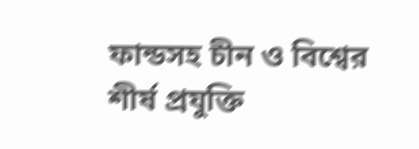ফান্ডসহ চীন ও বিশ্বের শীর্ষ প্রযুক্তি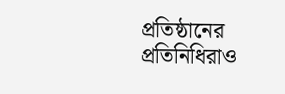প্রতিষ্ঠানের প্রতিনিধিরাও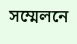সম্মেলনে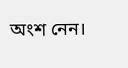অংশ নেন।